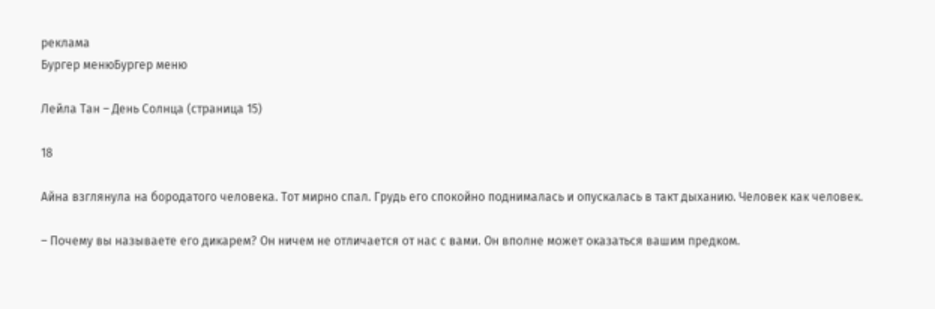реклама
Бургер менюБургер меню

Лейла Тан – День Солнца (страница 15)

18

Айна взглянула на бородатого человека. Тот мирно спал. Грудь его спокойно поднималась и опускалась в такт дыханию. Человек как человек.

– Почему вы называете его дикарем? Он ничем не отличается от нас с вами. Он вполне может оказаться вашим предком.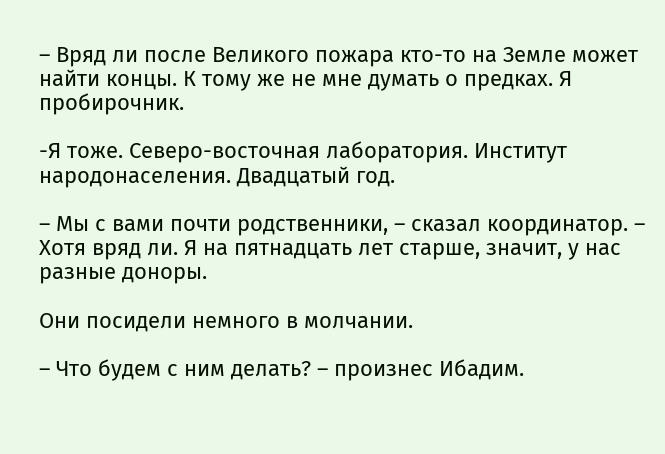– Вряд ли после Великого пожара кто-то на Земле может найти концы. К тому же не мне думать о предках. Я пробирочник.

-Я тоже. Северо-восточная лаборатория. Институт народонаселения. Двадцатый год.

– Мы с вами почти родственники, – сказал координатор. – Хотя вряд ли. Я на пятнадцать лет старше, значит, у нас разные доноры.

Они посидели немного в молчании.

– Что будем с ним делать? – произнес Ибадим.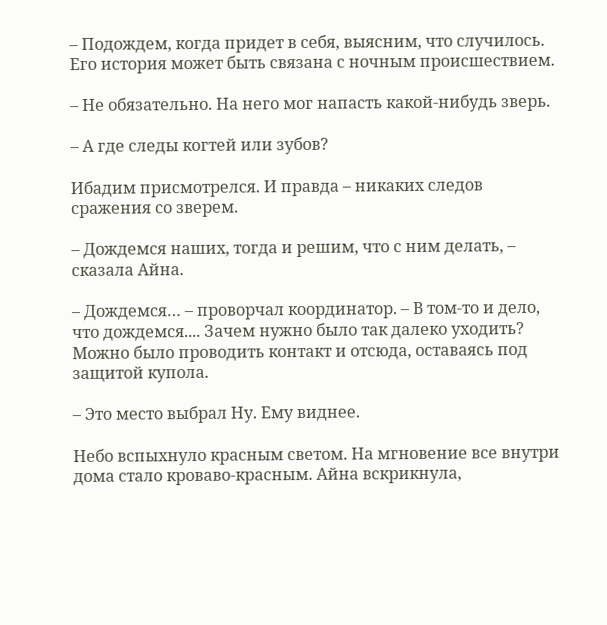– Подождем, когда придет в себя, выясним, что случилось. Его история может быть связана с ночным происшествием.

– Не обязательно. На него мог напасть какой-нибудь зверь.

– А где следы когтей или зубов?

Ибадим присмотрелся. И правда – никаких следов сражения со зверем.

– Дождемся наших, тогда и решим, что с ним делать, – сказала Айна.

– Дождемся… – проворчал координатор. – В том-то и дело, что дождемся.... Зачем нужно было так далеко уходить? Можно было проводить контакт и отсюда, оставаясь под защитой купола.

– Это место выбрал Ну. Ему виднее.

Небо вспыхнуло красным светом. На мгновение все внутри дома стало кроваво-красным. Айна вскрикнула,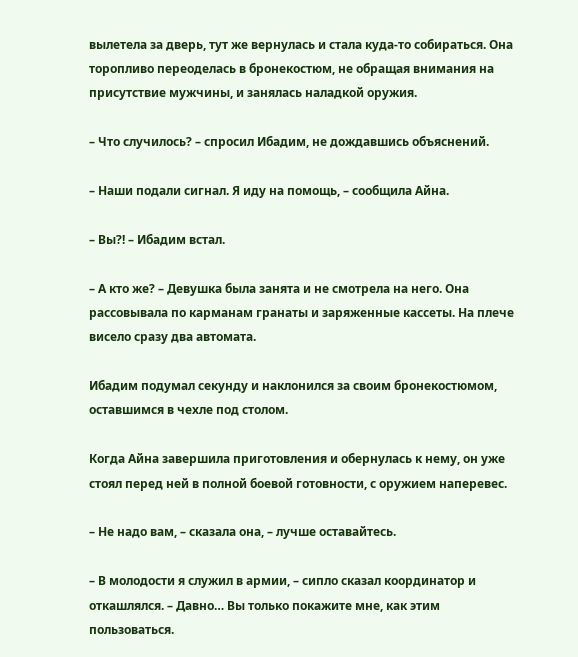вылетела за дверь, тут же вернулась и стала куда-то собираться. Она торопливо переоделась в бронекостюм, не обращая внимания на присутствие мужчины, и занялась наладкой оружия.

– Что случилось? – спросил Ибадим, не дождавшись объяснений.

– Наши подали сигнал. Я иду на помощь, – сообщила Айна.

– Вы?! – Ибадим встал.

– А кто же? – Девушка была занята и не смотрела на него. Она рассовывала по карманам гранаты и заряженные кассеты. На плече висело сразу два автомата.

Ибадим подумал секунду и наклонился за своим бронекостюмом, оставшимся в чехле под столом.

Когда Айна завершила приготовления и обернулась к нему, он уже стоял перед ней в полной боевой готовности, с оружием наперевес.

– Не надо вам, – сказала она, – лучше оставайтесь.

– В молодости я служил в армии, – сипло сказал координатор и откашлялся. – Давно… Вы только покажите мне, как этим пользоваться.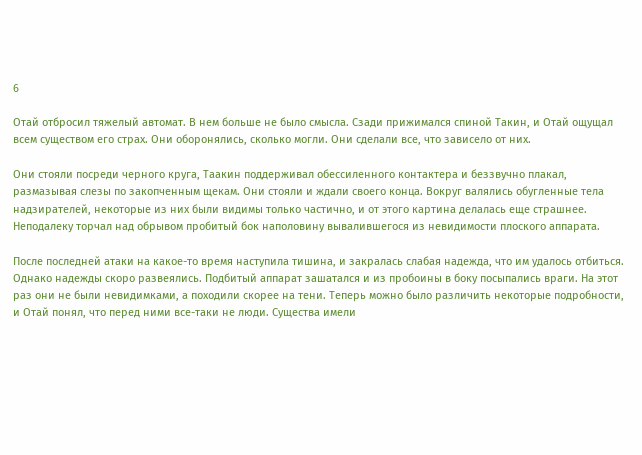6

Отай отбросил тяжелый автомат. В нем больше не было смысла. Сзади прижимался спиной Такин, и Отай ощущал всем существом его страх. Они оборонялись, сколько могли. Они сделали все, что зависело от них.

Они стояли посреди черного круга, Таакин поддерживал обессиленного контактера и беззвучно плакал, размазывая слезы по закопченным щекам. Они стояли и ждали своего конца. Вокруг валялись обугленные тела надзирателей, некоторые из них были видимы только частично, и от этого картина делалась еще страшнее. Неподалеку торчал над обрывом пробитый бок наполовину вывалившегося из невидимости плоского аппарата.

После последней атаки на какое-то время наступила тишина, и закралась слабая надежда, что им удалось отбиться. Однако надежды скоро развеялись. Подбитый аппарат зашатался и из пробоины в боку посыпались враги. На этот раз они не были невидимками, а походили скорее на тени. Теперь можно было различить некоторые подробности, и Отай понял, что перед ними все-таки не люди. Существа имели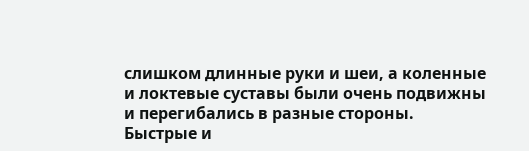слишком длинные руки и шеи, а коленные и локтевые суставы были очень подвижны и перегибались в разные стороны. Быстрые и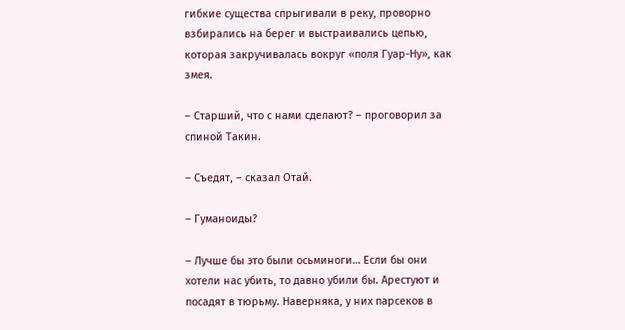гибкие существа спрыгивали в реку, проворно взбирались на берег и выстраивались цепью, которая закручивалась вокруг «поля Гуар-Ну», как змея.

– Старший, что с нами сделают? – проговорил за спиной Такин.

– Съедят, – сказал Отай.

– Гуманоиды?

– Лучше бы это были осьминоги… Если бы они хотели нас убить, то давно убили бы. Арестуют и посадят в тюрьму. Наверняка, у них парсеков в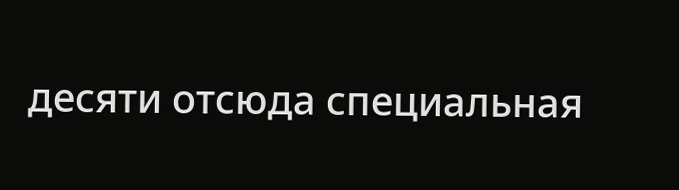десяти отсюда специальная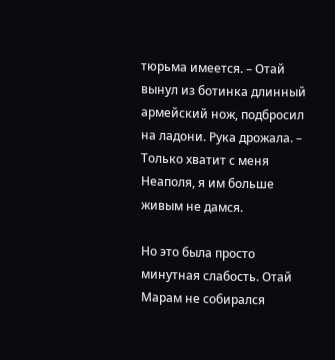тюрьма имеется. – Отай вынул из ботинка длинный армейский нож, подбросил на ладони. Рука дрожала. – Только хватит с меня Неаполя, я им больше живым не дамся.

Но это была просто минутная слабость. Отай Марам не собирался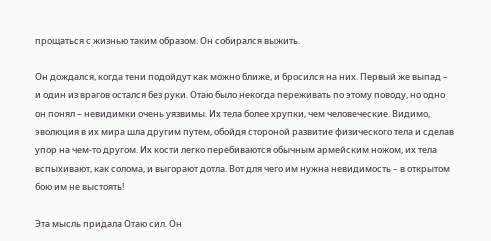прощаться с жизнью таким образом. Он собирался выжить.

Он дождался, когда тени подойдут как можно ближе, и бросился на них. Первый же выпад – и один из врагов остался без руки. Отаю было некогда переживать по этому поводу, но одно он понял – невидимки очень уязвимы. Их тела более хрупки, чем человеческие. Видимо, эволюция в их мира шла другим путем, обойдя стороной развитие физического тела и сделав упор на чем-то другом. Их кости легко перебиваются обычным армейским ножом, их тела вспыхивают, как солома, и выгорают дотла. Вот для чего им нужна невидимость – в открытом бою им не выстоять!

Эта мысль придала Отаю сил. Он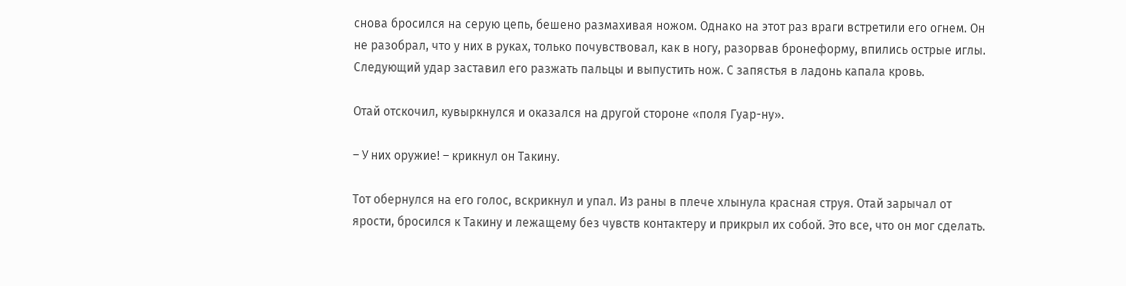снова бросился на серую цепь, бешено размахивая ножом. Однако на этот раз враги встретили его огнем. Он не разобрал, что у них в руках, только почувствовал, как в ногу, разорвав бронеформу, впились острые иглы. Следующий удар заставил его разжать пальцы и выпустить нож. С запястья в ладонь капала кровь.

Отай отскочил, кувыркнулся и оказался на другой стороне «поля Гуар-ну».

– У них оружие! – крикнул он Такину.

Тот обернулся на его голос, вскрикнул и упал. Из раны в плече хлынула красная струя. Отай зарычал от ярости, бросился к Такину и лежащему без чувств контактеру и прикрыл их собой. Это все, что он мог сделать.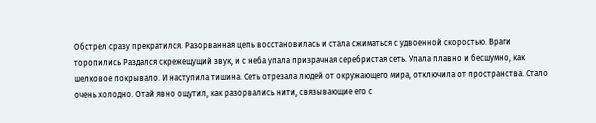Обстрел сразу прекратился. Разорванная цепь восстановилась и стала сжиматься с удвоенной скоростью. Враги торопились Раздался скрежещущий звук, и с неба упала призрачная серебристая сеть. Упала плавно и бесшумно, как шелковое покрывало. И наступила тишина. Сеть отрезала людей от окружающего мира, отключила от пространства. Стало очень холодно. Отай явно ощутил, как разорвались нити, связывающие его с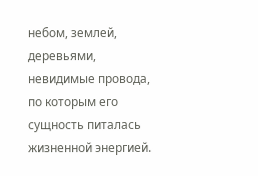небом, землей, деревьями, невидимые провода, по которым его сущность питалась жизненной энергией.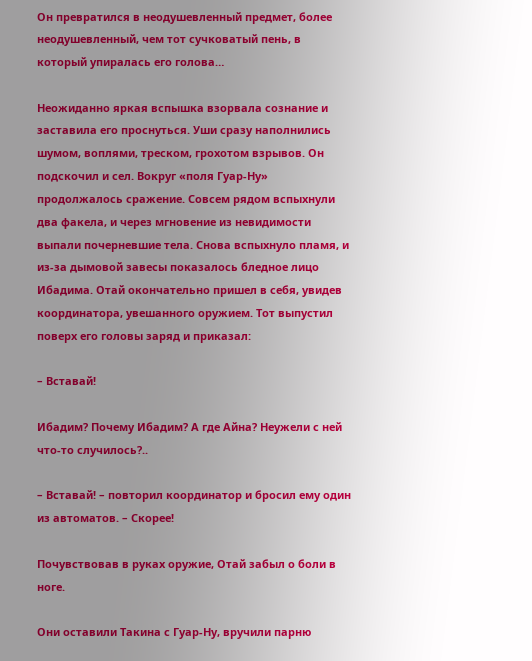Он превратился в неодушевленный предмет, более неодушевленный, чем тот сучковатый пень, в который упиралась его голова…

Неожиданно яркая вспышка взорвала сознание и заставила его проснуться. Уши сразу наполнились шумом, воплями, треском, грохотом взрывов. Он подскочил и сел. Вокруг «поля Гуар-Ну» продолжалось сражение. Совсем рядом вспыхнули два факела, и через мгновение из невидимости выпали почерневшие тела. Снова вспыхнуло пламя, и из-за дымовой завесы показалось бледное лицо Ибадима. Отай окончательно пришел в себя, увидев координатора, увешанного оружием. Тот выпустил поверх его головы заряд и приказал:

– Вставай!

Ибадим? Почему Ибадим? А где Айна? Неужели с ней что-то случилось?..

– Вставай! – повторил координатор и бросил ему один из автоматов. – Скорее!

Почувствовав в руках оружие, Отай забыл о боли в ноге.

Они оставили Такина с Гуар-Ну, вручили парню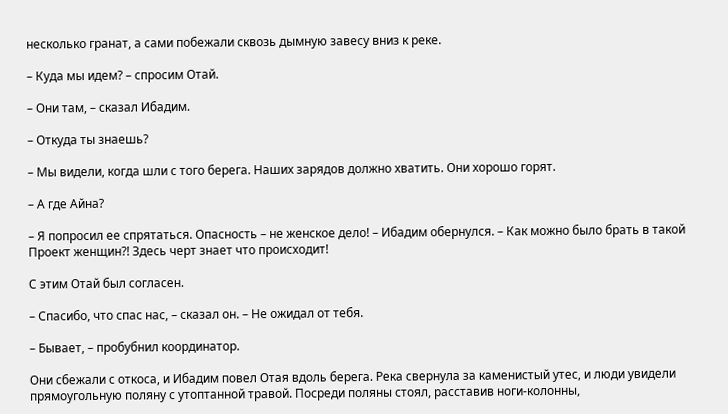несколько гранат, а сами побежали сквозь дымную завесу вниз к реке.

– Куда мы идем? – спросим Отай.

– Они там, – сказал Ибадим.

– Откуда ты знаешь?

– Мы видели, когда шли с того берега. Наших зарядов должно хватить. Они хорошо горят.

– А где Айна?

– Я попросил ее спрятаться. Опасность – не женское дело! – Ибадим обернулся. – Как можно было брать в такой Проект женщин?! Здесь черт знает что происходит!

С этим Отай был согласен.

– Спасибо, что спас нас, – сказал он. – Не ожидал от тебя.

– Бывает, – пробубнил координатор.

Они сбежали с откоса, и Ибадим повел Отая вдоль берега. Река свернула за каменистый утес, и люди увидели прямоугольную поляну с утоптанной травой. Посреди поляны стоял, расставив ноги-колонны,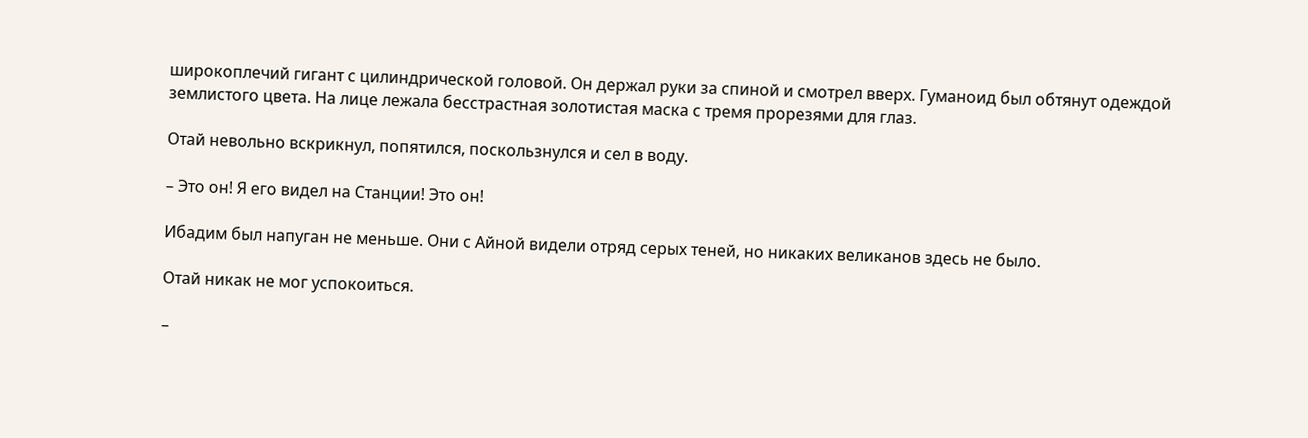широкоплечий гигант с цилиндрической головой. Он держал руки за спиной и смотрел вверх. Гуманоид был обтянут одеждой землистого цвета. На лице лежала бесстрастная золотистая маска с тремя прорезями для глаз.

Отай невольно вскрикнул, попятился, поскользнулся и сел в воду.

– Это он! Я его видел на Станции! Это он!

Ибадим был напуган не меньше. Они с Айной видели отряд серых теней, но никаких великанов здесь не было.

Отай никак не мог успокоиться.

–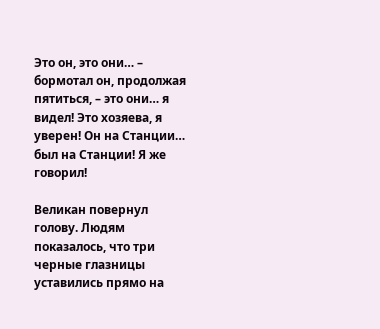Это он, это они… – бормотал он, продолжая пятиться, – это они… я видел! Это хозяева, я уверен! Он на Станции… был на Станции! Я же говорил!

Великан повернул голову. Людям показалось, что три черные глазницы уставились прямо на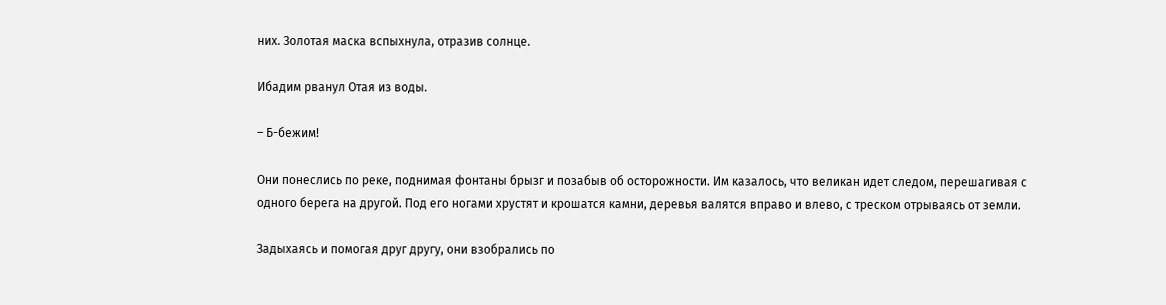них. Золотая маска вспыхнула, отразив солнце.

Ибадим рванул Отая из воды.

– Б-бежим!

Они понеслись по реке, поднимая фонтаны брызг и позабыв об осторожности. Им казалось, что великан идет следом, перешагивая с одного берега на другой. Под его ногами хрустят и крошатся камни, деревья валятся вправо и влево, с треском отрываясь от земли.

Задыхаясь и помогая друг другу, они взобрались по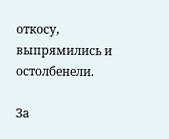откосу, выпрямились и остолбенели.

За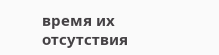время их отсутствия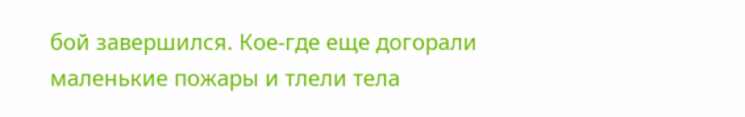бой завершился. Кое-где еще догорали маленькие пожары и тлели тела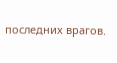последних врагов.